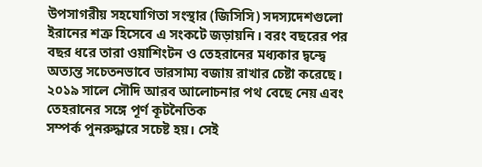উপসাগরীয় সহযোগিতা সংস্থার (জিসিসি) সদস্যদেশগুলো ইরানের শত্রু হিসেবে এ সংকটে জড়ায়নি। বরং বছরের পর বছর ধরে তারা ওয়াশিংটন ও তেহরানের মধ্যকার দ্বন্দ্বে অত্যন্ত সচেতনভাবে ভারসাম্য বজায় রাখার চেষ্টা করেছে।
২০১৯ সালে সৌদি আরব আলোচনার পথ বেছে নেয় এবং তেহরানের সঙ্গে পূর্ণ কূটনৈতিক
সম্পর্ক পুনরুদ্ধারে সচেষ্ট হয়। সেই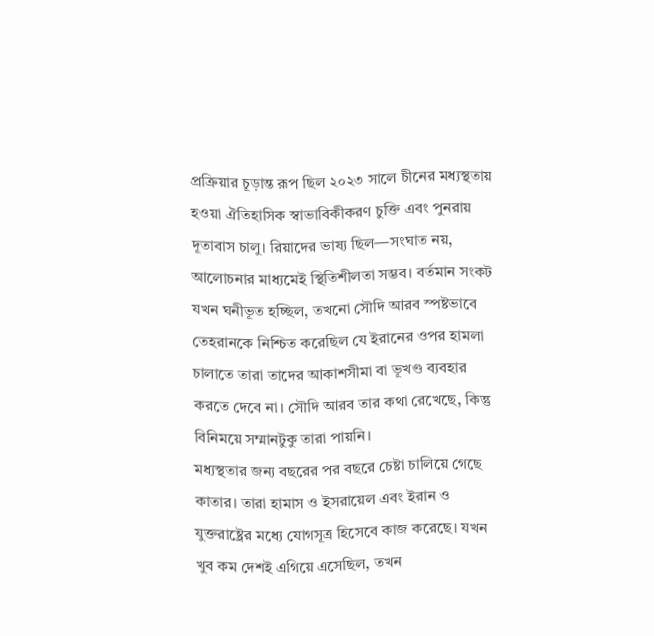প্রক্রিয়ার চূড়ান্ত রূপ ছিল ২০২৩ সালে চীনের মধ্যস্থতায় হওয়া ঐতিহাসিক স্বাভাবিকীকরণ চুক্তি এবং পুনরায় দূতাবাস চালু। রিয়াদের ভাষ্য ছিল—সংঘাত নয়, আলোচনার মাধ্যমেই স্থিতিশীলতা সম্ভব। বর্তমান সংকট যখন ঘনীভূত হচ্ছিল, তখনো সৌদি আরব স্পষ্টভাবে তেহরানকে নিশ্চিত করেছিল যে ইরানের ওপর হামলা চালাতে তারা তাদের আকাশসীমা বা ভূখণ্ড ব্যবহার করতে দেবে না। সৌদি আরব তার কথা রেখেছে, কিন্তু বিনিময়ে সম্মানটুকু তারা পায়নি।
মধ্যস্থতার জন্য বছরের পর বছরে চেষ্টা চালিয়ে গেছে কাতার। তারা হামাস ও ইসরায়েল এবং ইরান ও যুক্তরাষ্ট্রের মধ্যে যোগসূত্র হিসেবে কাজ করেছে। যখন খুব কম দেশই এগিয়ে এসেছিল, তখন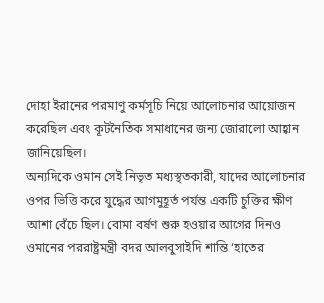দোহা ইরানের পরমাণু কর্মসূচি নিয়ে আলোচনার আয়োজন করেছিল এবং কূটনৈতিক সমাধানের জন্য জোরালো আহ্বান জানিয়েছিল।
অন্যদিকে ওমান সেই নিভৃত মধ্যস্থতকারী, যাদের আলোচনার ওপর ভিত্তি করে যুদ্ধের আগমুহূর্ত পর্যন্ত একটি চুক্তির ক্ষীণ আশা বেঁচে ছিল। বোমা বর্ষণ শুরু হওয়ার আগের দিনও ওমানের পররাষ্ট্রমন্ত্রী বদর আলবুসাইদি শান্তি ‘হাতের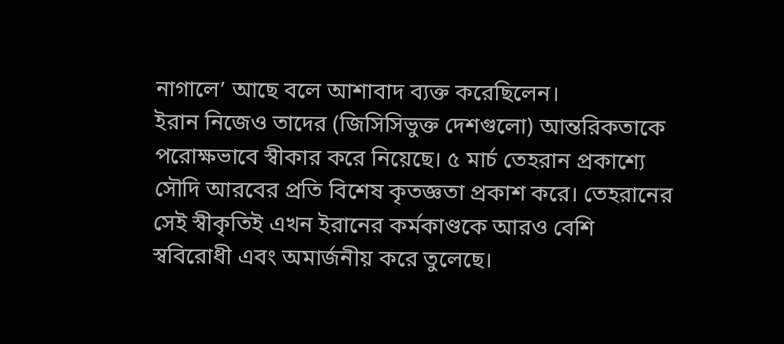নাগালে’ আছে বলে আশাবাদ ব্যক্ত করেছিলেন।
ইরান নিজেও তাদের (জিসিসিভুক্ত দেশগুলো) আন্তরিকতাকে পরোক্ষভাবে স্বীকার করে নিয়েছে। ৫ মার্চ তেহরান প্রকাশ্যে সৌদি আরবের প্রতি বিশেষ কৃতজ্ঞতা প্রকাশ করে। তেহরানের সেই স্বীকৃতিই এখন ইরানের কর্মকাণ্ডকে আরও বেশি স্ববিরোধী এবং অমার্জনীয় করে তুলেছে।